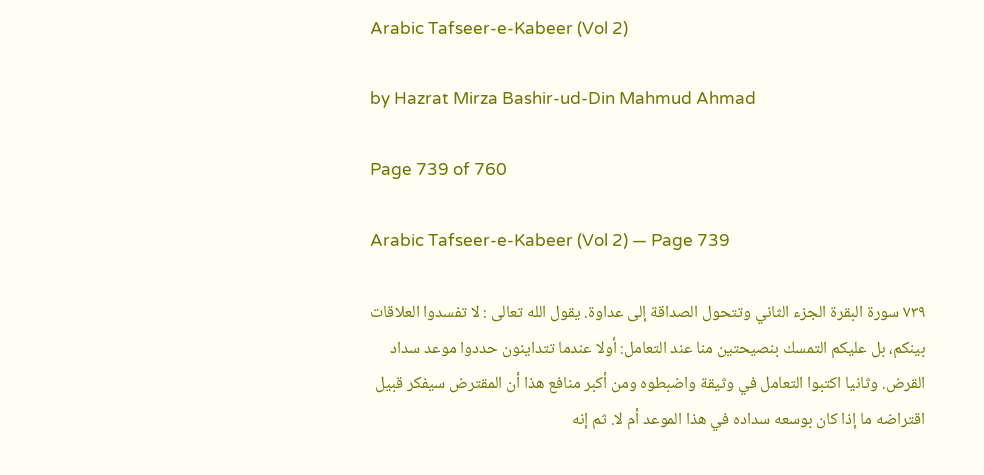Arabic Tafseer-e-Kabeer (Vol 2)

by Hazrat Mirza Bashir-ud-Din Mahmud Ahmad

Page 739 of 760

Arabic Tafseer-e-Kabeer (Vol 2) — Page 739

۷۳۹ سورة البقرة الجزء الثاني وتتحول الصداقة إلى عداوة. يقول الله تعالى : لا تفسدوا العلاقات بينكم، بل عليكم التمسك بنصيحتين منا عند التعامل: أولا عندما تتداينون حددوا موعد سداد القرض. وثانيا اكتبوا التعامل في وثيقة واضبطوه ومن أكبر منافع هذا أن المقترض سيفكر قبيل اقتراضه ما إذا كان بوسعه سداده في هذا الموعد أم لا. ثم إنه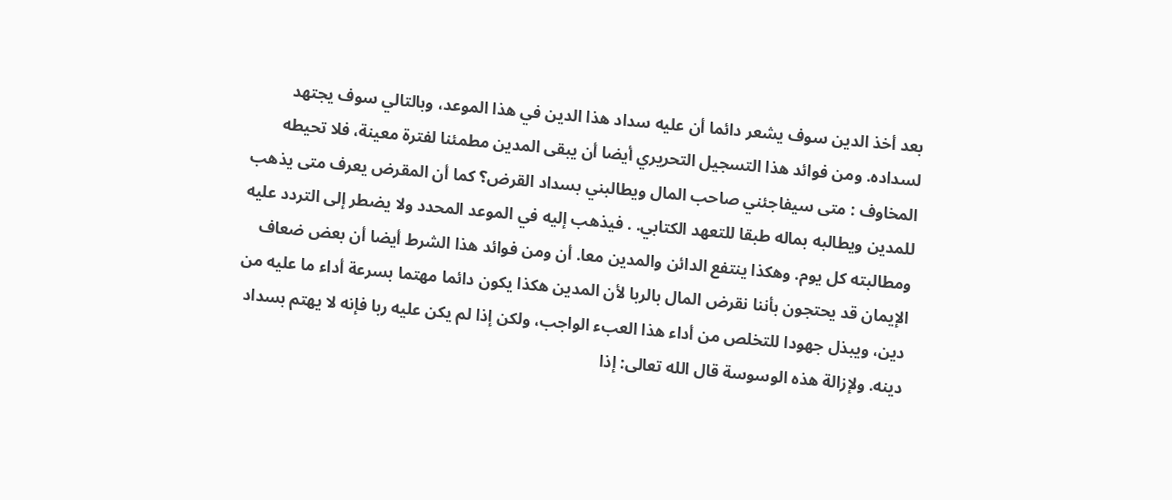بعد أخذ الدين سوف يشعر دائما أن عليه سداد هذا الدين في هذا الموعد، وبالتالي سوف يجتهد لسداده. ومن فوائد هذا التسجيل التحريري أيضا أن يبقى المدين مطمئنا لفترة معينة، فلا تحيطه المخاوف : متى سيفاجئني صاحب المال ويطالبني بسداد القرض؟ كما أن المقرض يعرف متى يذهب للمدين ويطالبه بماله طبقا للتعهد الكتابي. . فيذهب إليه في الموعد المحدد ولا يضطر إلى التردد عليه ومطالبته كل يوم. وهكذا ينتفع الدائن والمدين معا. أن ومن فوائد هذا الشرط أيضا أن بعض ضعاف الإيمان قد يحتجون بأننا نقرض المال بالربا لأن المدين هكذا يكون دائما مهتما بسرعة أداء ما عليه من دين، ويبذل جهودا للتخلص من أداء هذا العبء الواجب، ولكن إذا لم يكن عليه ربا فإنه لا يهتم بسداد دينه. ولإزالة هذه الوسوسة قال الله تعالى: إذا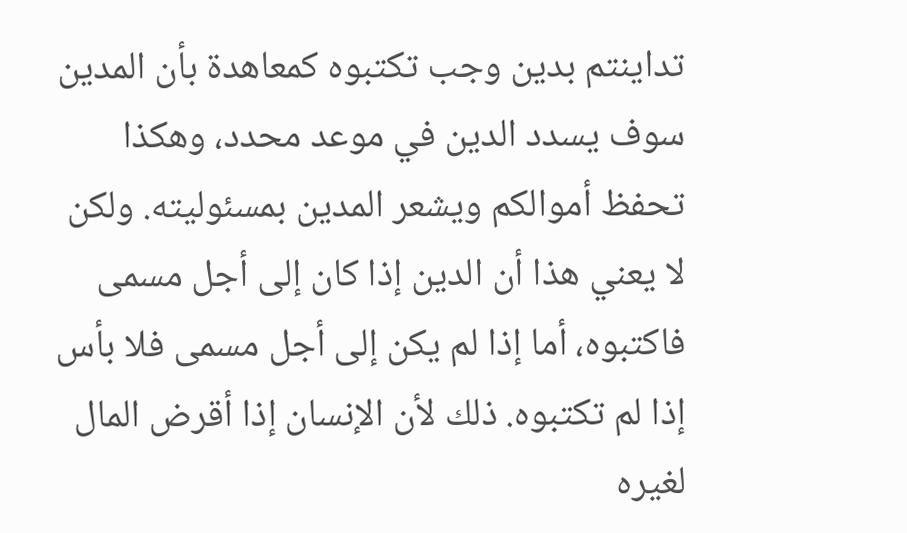تداينتم بدين وجب تكتبوه كمعاهدة بأن المدين سوف يسدد الدين في موعد محدد، وهكذا تحفظ أموالكم ويشعر المدين بمسئوليته. ولكن لا يعني هذا أن الدين إذا كان إلى أجل مسمى فاكتبوه، أما إذا لم يكن إلى أجل مسمى فلا بأس إذا لم تكتبوه. ذلك لأن الإنسان إذا أقرض المال لغيره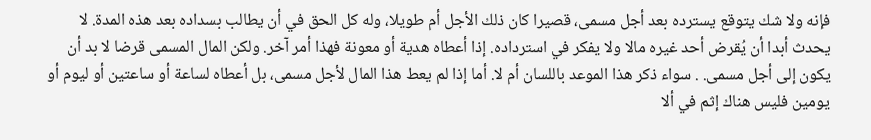فإنه ولا شك يتوقع يسترده بعد أجل مسمى، قصيرا كان ذلك الأجل أم طويلا، وله كل الحق في أن يطالب بسداده بعد هذه المدة. لا يحدث أبدا أن يُقرض أحد غيره مالا ولا يفكر في استرداده. إذا أعطاه هدية أو معونة فهذا أمر آخر. ولكن المال المسمى قرضا لا بد أن يكون إلى أجل مسمى. . سواء ذكر هذا الموعد باللسان أم لا. أما إذا لم يعط هذا المال لأجل مسمى، بل أعطاه لساعة أو ساعتين أو ليوم أو يومين فليس هناك إثم في ألا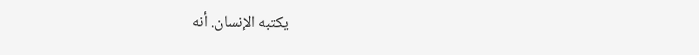يكتبه الإنسان. أنه